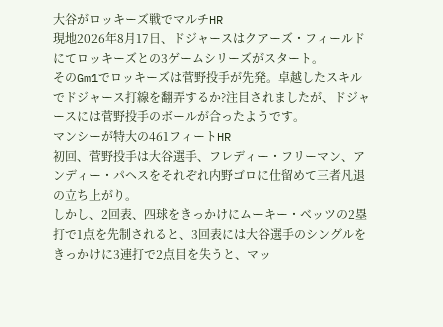大谷がロッキーズ戦でマルチHR
現地2026年8月17日、ドジャースはクアーズ・フィールドにてロッキーズとの3ゲームシリーズがスタート。
そのGm1でロッキーズは菅野投手が先発。卓越したスキルでドジャース打線を翻弄するか?注目されましたが、ドジャースには菅野投手のボールが合ったようです。
マンシーが特大の461フィートHR
初回、菅野投手は大谷選手、フレディー・フリーマン、アンディー・パヘスをそれぞれ内野ゴロに仕留めて三者凡退の立ち上がり。
しかし、2回表、四球をきっかけにムーキー・ベッツの2塁打で1点を先制されると、3回表には大谷選手のシングルをきっかけに3連打で2点目を失うと、マッ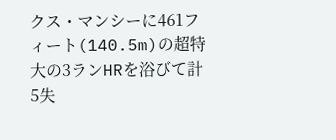クス・マンシーに461フィート(140.5m)の超特大の3ランHRを浴びて計5失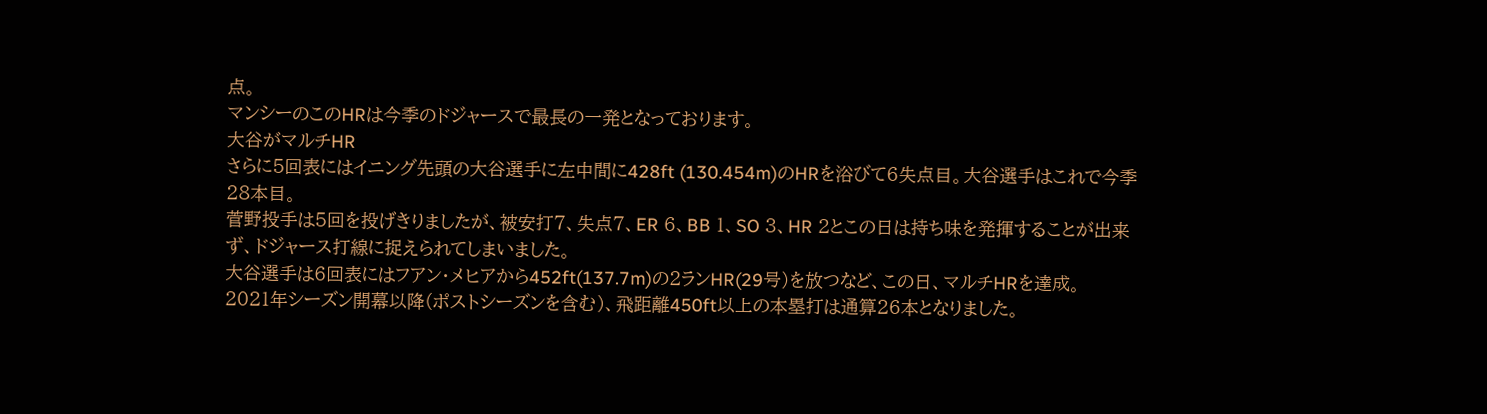点。
マンシーのこのHRは今季のドジャースで最長の一発となっております。
大谷がマルチHR
さらに5回表にはイニング先頭の大谷選手に左中間に428ft (130.454m)のHRを浴びて6失点目。大谷選手はこれで今季28本目。
菅野投手は5回を投げきりましたが、被安打7、失点7、ER 6、BB 1、SO 3、HR 2とこの日は持ち味を発揮することが出来ず、ドジャース打線に捉えられてしまいました。
大谷選手は6回表にはフアン・メヒアから452ft(137.7m)の2ランHR(29号)を放つなど、この日、マルチHRを達成。
2021年シーズン開幕以降(ポストシーズンを含む)、飛距離450ft以上の本塁打は通算26本となりました。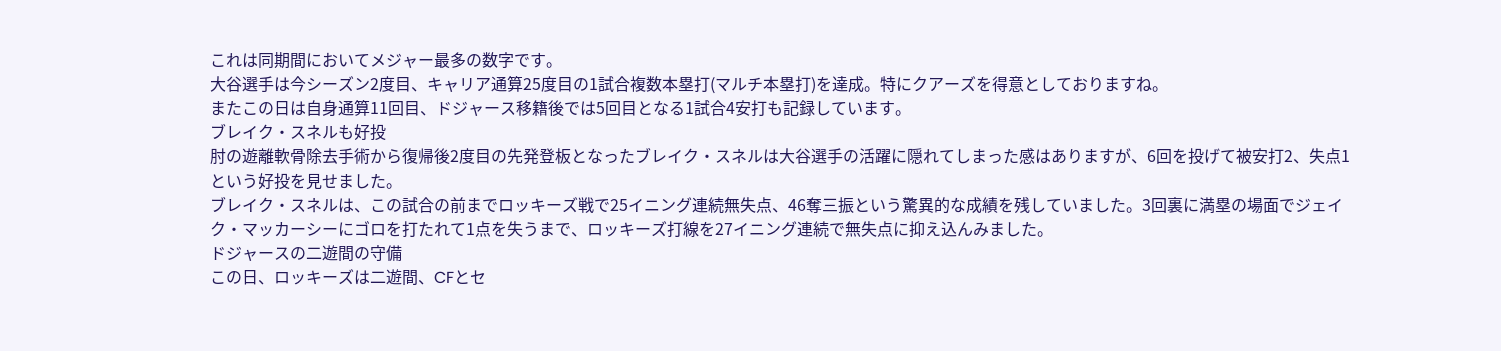これは同期間においてメジャー最多の数字です。
大谷選手は今シーズン2度目、キャリア通算25度目の1試合複数本塁打(マルチ本塁打)を達成。特にクアーズを得意としておりますね。
またこの日は自身通算11回目、ドジャース移籍後では5回目となる1試合4安打も記録しています。
ブレイク・スネルも好投
肘の遊離軟骨除去手術から復帰後2度目の先発登板となったブレイク・スネルは大谷選手の活躍に隠れてしまった感はありますが、6回を投げて被安打2、失点1という好投を見せました。
ブレイク・スネルは、この試合の前までロッキーズ戦で25イニング連続無失点、46奪三振という驚異的な成績を残していました。3回裏に満塁の場面でジェイク・マッカーシーにゴロを打たれて1点を失うまで、ロッキーズ打線を27イニング連続で無失点に抑え込んみました。
ドジャースの二遊間の守備
この日、ロッキーズは二遊間、CFとセ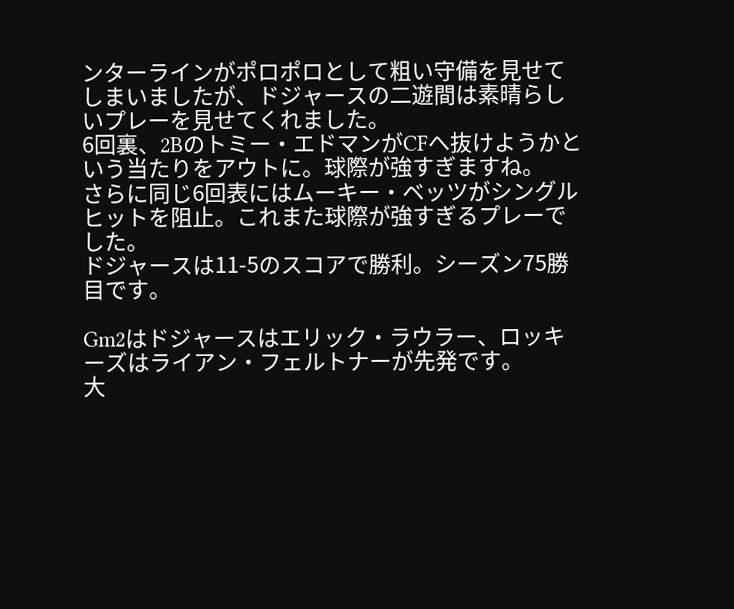ンターラインがポロポロとして粗い守備を見せてしまいましたが、ドジャースの二遊間は素晴らしいプレーを見せてくれました。
6回裏、2Bのトミー・エドマンがCFへ抜けようかという当たりをアウトに。球際が強すぎますね。
さらに同じ6回表にはムーキー・ベッツがシングルヒットを阻止。これまた球際が強すぎるプレーでした。
ドジャースは11-5のスコアで勝利。シーズン75勝目です。

Gm2はドジャースはエリック・ラウラー、ロッキーズはライアン・フェルトナーが先発です。
大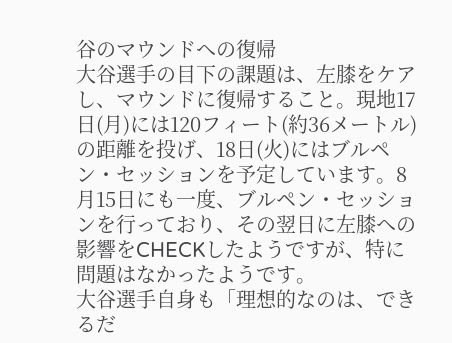谷のマウンドへの復帰
大谷選手の目下の課題は、左膝をケアし、マウンドに復帰すること。現地17日(月)には120フィート(約36メートル)の距離を投げ、18日(火)にはブルペン・セッションを予定しています。8月15日にも一度、ブルペン・セッションを行っており、その翌日に左膝への影響をCHECKしたようですが、特に問題はなかったようです。
大谷選手自身も「理想的なのは、できるだ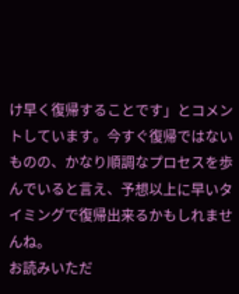け早く復帰することです」とコメントしています。今すぐ復帰ではないものの、かなり順調なプロセスを歩んでいると言え、予想以上に早いタイミングで復帰出来るかもしれませんね。
お読みいただ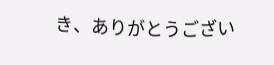き、ありがとうござい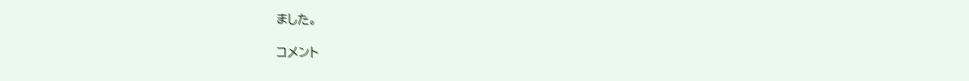ました。

コメント